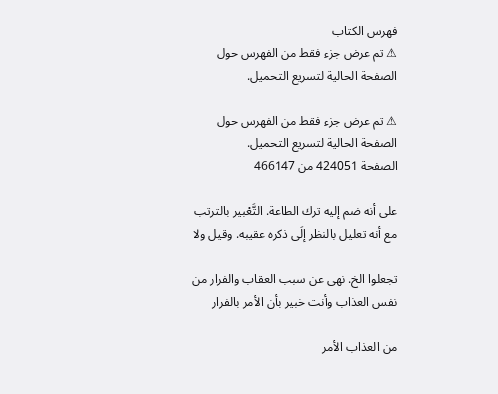فهرس الكتاب
⚠ تم عرض جزء فقط من الفهرس حول الصفحة الحالية لتسريع التحميل.

⚠ تم عرض جزء فقط من الفهرس حول الصفحة الحالية لتسريع التحميل.
الصفحة 424051 من 466147

على أنه ضم إليه ترك الطاعة. التَّعْبير بالترتب مع أنه تعليل بالنظر إلَى ذكره عقيبه. وقيل ولا

تجعلوا الخ. نهى عن سبب العقاب والفرار من نفس العذاب وأنت خبير بأن الأمر بالفرار

من العذاب الأمر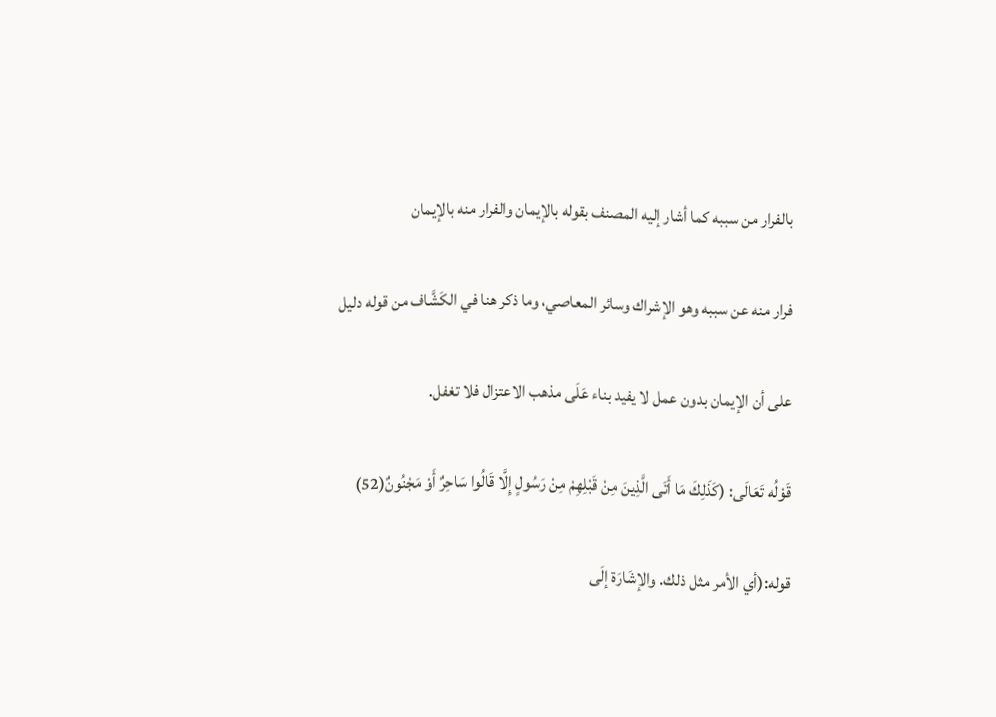بالفرار من سببه كما أشار إليه المصنف بقوله بالإيمان والفرار منه بالإيمان

فرار منه عن سببه وهو الإشراك وسائر المعاصي، وما ذكر هنا في الكَشَّاف من قوله دليل

على أن الإيمان بدون عمل لا يفيد بناء عَلَى مذهب الاعتزال فلا تغفل.

قَوْلُه تَعَالَى: (كَذَلِكَ مَا أَتَى الَّذِينَ مِنْ قَبْلِهِمْ مِنْ رَسُولٍ إِلَّا قَالُوا سَاحِرٌ أَوْ مَجْنُونٌ(52)

قوله:(أي الأمر مثل ذلك. والإشَارَة إلَى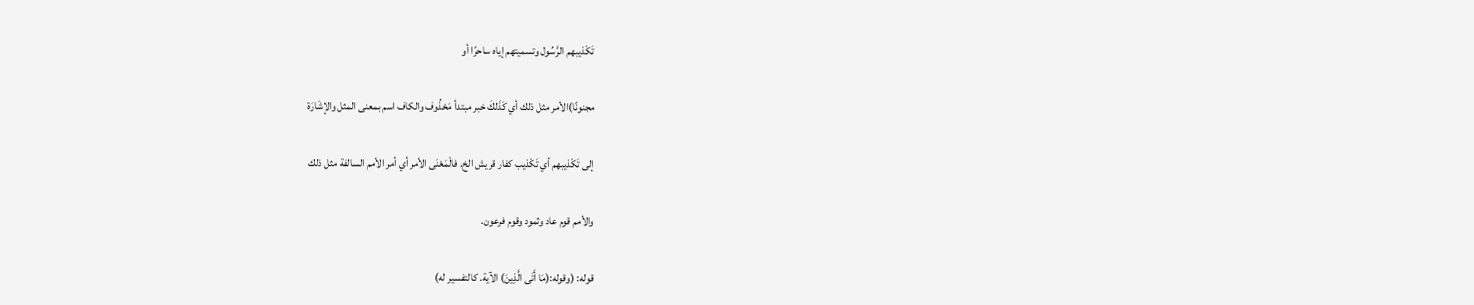تَكْذيبهم الرَّسُول وتسميتهم إياه ساحرًا أو

مجنونًا)الأمر مثل ذلك أي كَذَلكَ خبر مبتدأ مَحْذُوف والكاف اسم بمعنى المثل والإشَارَة

إلى تَكْذيبهم أي تَكْذيب كفار قريش الخ. فالْمَعْنَى الأمر أي أمر الأمم السالفة مثل ذلك

والأمم قوم عاد وثمود وقوم فرعون.

قوله: (وقوله:(مَا أَتَى الَّذِينَ) الآية. كالتفسير له)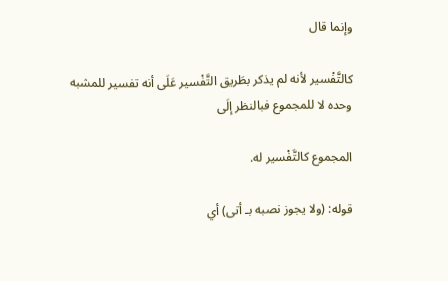وإنما قال

كالتَّفْسير لأنه لم يذكر بطَريق التَّفْسير عَلَى أنه تفسير للمشبه وحده لا للمجموع فبالنظر إلَى

المجموع كالتَّفْسير له.

قوله: (ولا يجوز نصبه بـ أتى) أي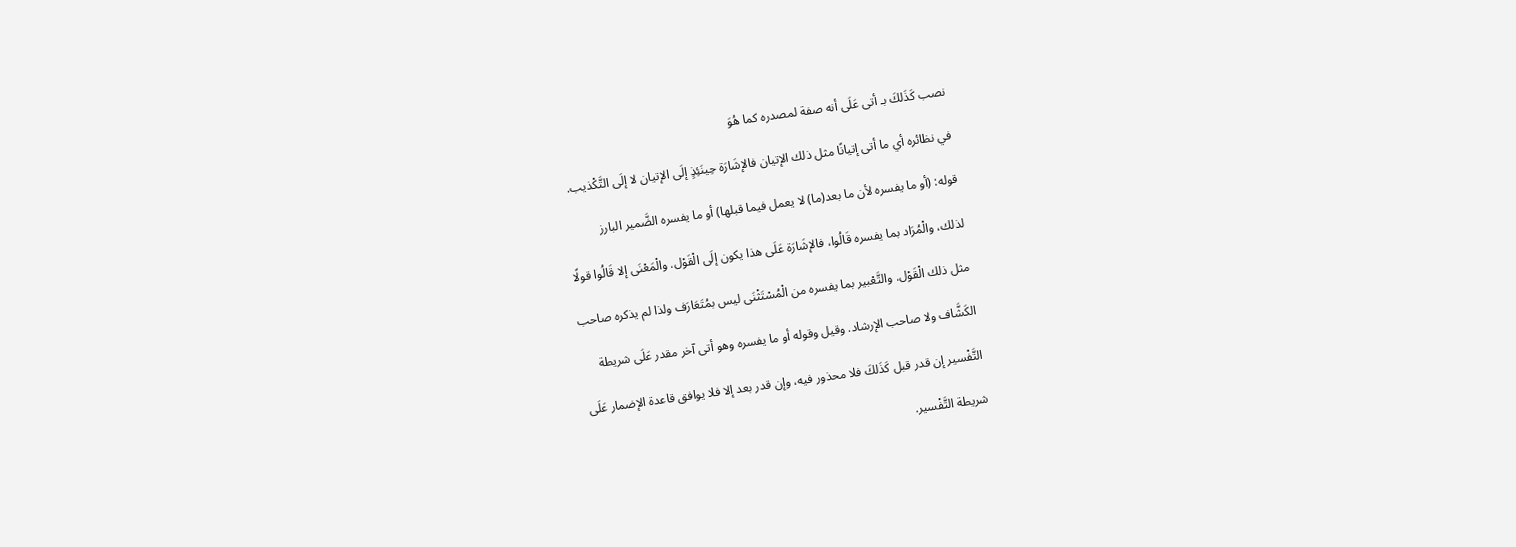نصب كَذَلكَ بـ أتى عَلَى أنه صفة لمصدره كما هُوَ

في نظائره أي ما أتى إتيانًا مثل ذلك الإتيان فالإشَارَة حِينَئِذٍ إلَى الإتيان لا إلَى التَّكْذيب.

قوله: (أو ما يفسره لأن ما بعد(ما) لا يعمل فيما قبلها) أو ما يفسره الضَّمير البارز

لذلك، والْمُرَاد بما يفسره قَالُوا، فالإشَارَة عَلَى هذا يكون إلَى الْقَوْل. والْمَعْنَى إلا قَالُوا قولًا

مثل ذلك الْقَوْل. والتَّعْبير بما يفسره من الْمُسْتَثْنَى ليس بمُتَعَارَف ولذا لم يذكره صاحب

الكَشَّاف ولا صاحب الإرشاد. وقيل وقوله أو ما يفسره وهو أتى آخر مقدر عَلَى شريطة

التَّفْسير إن قدر قبل كَذَلكَ فلا محذور فيه، وإن قدر بعد إلا فلا يوافق قاعدة الإضمار عَلَى

شريطة التَّفْسير.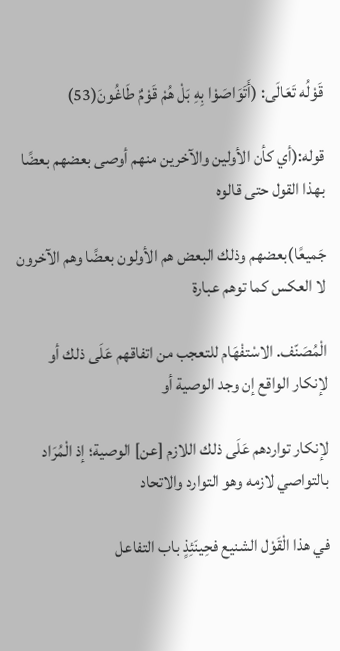قَوْلُه تَعَالَى: (أَتَوَاصَوْا بِهِ بَلْ هُمْ قَوْمٌ طَاغُونَ(53)

قوله:(أي كأن الأولين والآخرين منهم أوصى بعضهم بعضًا بهذا القول حتى قالوه

جَميعًا)بعضهم وذلك البعض هم الأولون بعضًا وهم الآخرون لا العكس كما توهم عبارة

الْمُصَنّف. الاسْتفْهَام للتعجب من اتفاقهم عَلَى ذلك أو لإنكار الواقع إن وجد الوصية أو

لإنكار تواردهم عَلَى ذلك اللازم [عن] الوصية؛ إذ الْمُرَاد بالتواصي لازمه وهو التوارد والاتحاد

في هذا الْقَوْل الشنيع فحِينَئِذٍ باب التفاعل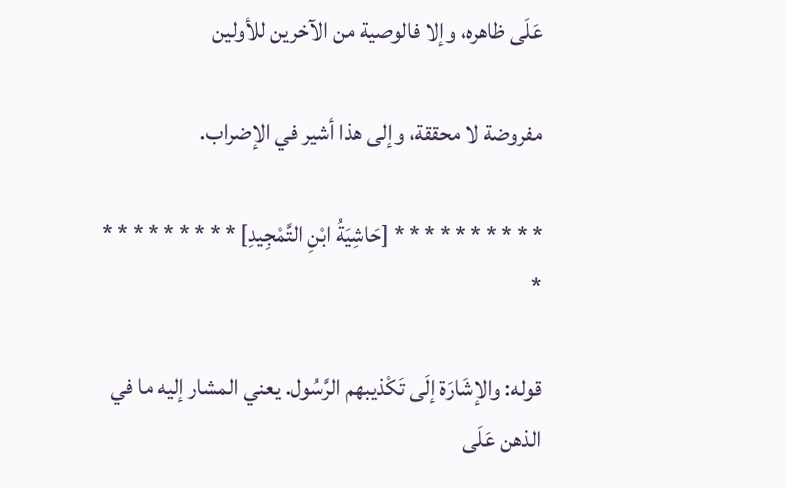عَلَى ظاهره، وإلا فالوصية من الآخرين للأولين

مفروضة لا محققة، وإلى هذا أشير في الإضراب.

* * * * * * * * * * [حَاشِيَةُ ابْنِ التَّمْجِيدِ] * * * * * * * * * *

قوله: والإشَارَة إلَى تَكْذيبهم الرَّسُول. يعني المشار إليه ما في الذهن عَلَى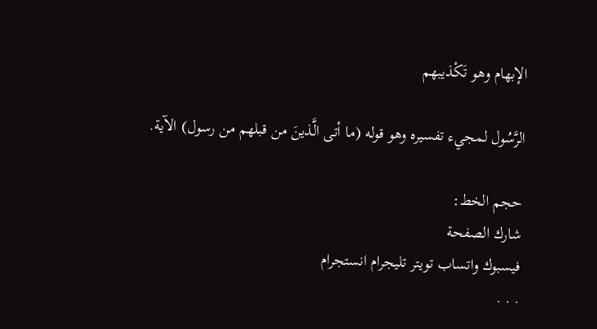الإبهام وهو تَكْذيبهم

الرَّسُول لمجيء تفسيره وهو قوله (ما أتى الَّذينَ من قبلهم من رسول) الآية.

حجم الخط:
شارك الصفحة
فيسبوك واتساب تويتر تليجرام انستجرام
. . .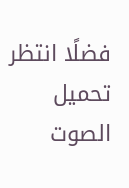فضلًا انتظر تحميل الصوت